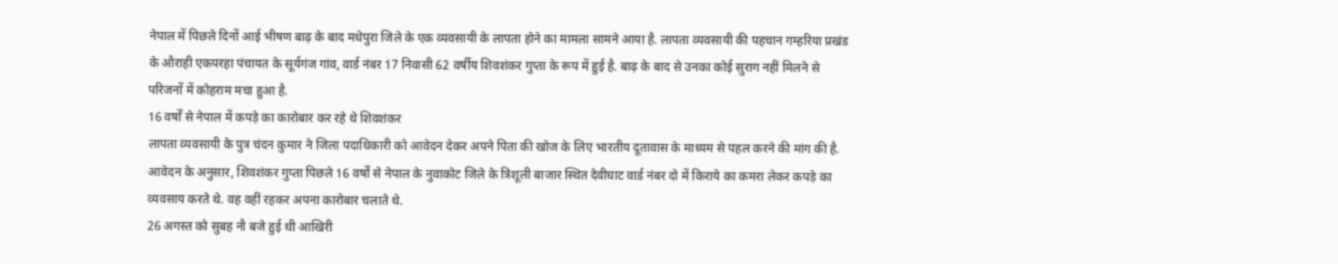नेपाल में पिछले दिनों आई भीषण बाढ़ के बाद मधेपुरा जिले के एक व्यवसायी के लापता होने का मामला सामने आया है. लापता व्यवसायी की पहचान गम्हरिया प्रखंड के औराही एकपरहा पंचायत के सूर्यगंज गांव, वार्ड नंबर 17 निवासी 62 वर्षीय शिवशंकर गुप्ता के रूप में हुई है. बाढ़ के बाद से उनका कोई सुराग नहीं मिलने से परिजनों में कोहराम मचा हुआ है.
16 वर्षों से नेपाल में कपड़े का कारोबार कर रहे थे शिवशंकर
लापता व्यवसायी के पुत्र चंदन कुमार ने जिला पदाधिकारी को आवेदन देकर अपने पिता की खोज के लिए भारतीय दूतावास के माध्यम से पहल करने की मांग की है. आवेदन के अनुसार, शिवशंकर गुप्ता पिछले 16 वर्षों से नेपाल के नुवाकोट जिले के त्रिशूली बाजार स्थित देवीघाट वार्ड नंबर दो में किराये का कमरा लेकर कपड़े का व्यवसाय करते थे. वह वहीं रहकर अपना कारोबार चलाते थे.
26 अगस्त को सुबह नौ बजे हुई थी आखिरी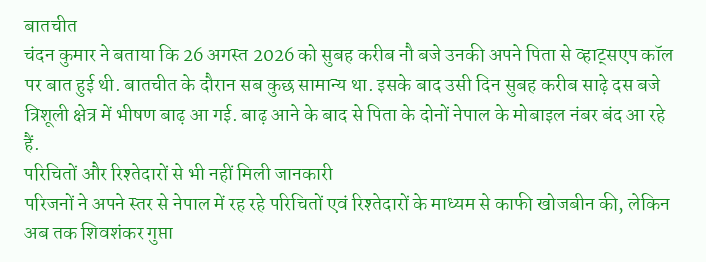बातचीत
चंदन कुमार ने बताया कि 26 अगस्त 2026 को सुबह करीब नौ बजे उनकी अपने पिता से व्हाट्सएप कॉल पर बात हुई थी. बातचीत के दौरान सब कुछ सामान्य था. इसके बाद उसी दिन सुबह करीब साढ़े दस बजे त्रिशूली क्षेत्र में भीषण बाढ़ आ गई. बाढ़ आने के बाद से पिता के दोनों नेपाल के मोबाइल नंबर बंद आ रहे हैं.
परिचितों और रिश्तेदारों से भी नहीं मिली जानकारी
परिजनों ने अपने स्तर से नेपाल में रह रहे परिचितों एवं रिश्तेदारों के माध्यम से काफी खोजबीन की, लेकिन अब तक शिवशंकर गुप्ता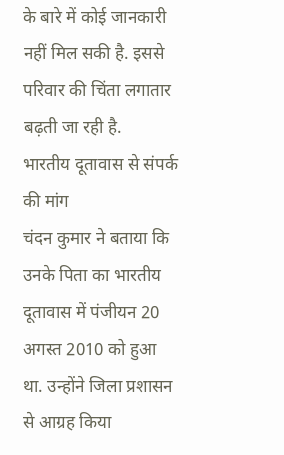के बारे में कोई जानकारी नहीं मिल सकी है. इससे परिवार की चिंता लगातार बढ़ती जा रही है.
भारतीय दूतावास से संपर्क की मांग
चंदन कुमार ने बताया कि उनके पिता का भारतीय दूतावास में पंजीयन 20 अगस्त 2010 को हुआ था. उन्होंने जिला प्रशासन से आग्रह किया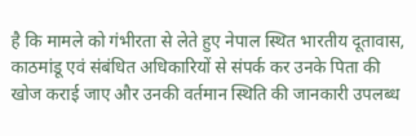है कि मामले को गंभीरता से लेते हुए नेपाल स्थित भारतीय दूतावास, काठमांडू एवं संबंधित अधिकारियों से संपर्क कर उनके पिता की खोज कराई जाए और उनकी वर्तमान स्थिति की जानकारी उपलब्ध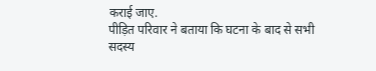कराई जाए.
पीड़ित परिवार ने बताया कि घटना के बाद से सभी सदस्य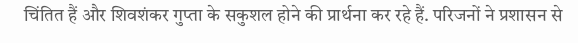चिंतित हैं और शिवशंकर गुप्ता के सकुशल होने की प्रार्थना कर रहे हैं. परिजनों ने प्रशासन से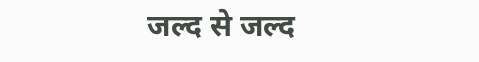जल्द से जल्द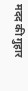मदद की गुहार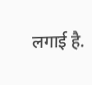लगाई है.